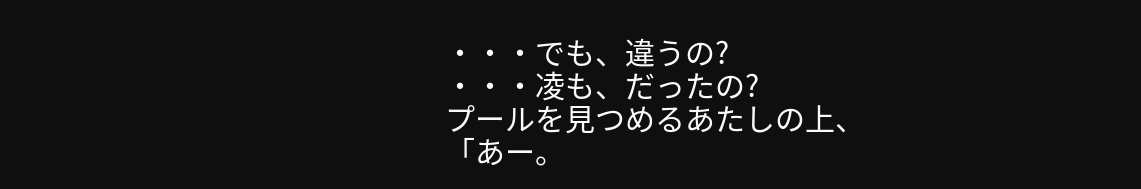・・・でも、違うの?
・・・凌も、だったの?
プールを見つめるあたしの上、
「あー。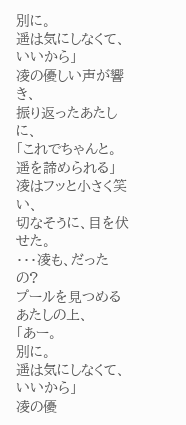別に。
遥は気にしなくて、いいから」
凌の優しい声が響き、
振り返ったあたしに、
「これでちゃんと。
遥を諦められる」
凌はフッと小さく笑い、
切なそうに、目を伏せた。
・・・凌も、だったの?
プールを見つめるあたしの上、
「あー。
別に。
遥は気にしなくて、いいから」
凌の優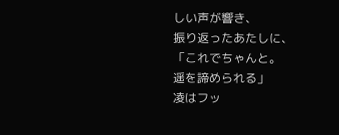しい声が響き、
振り返ったあたしに、
「これでちゃんと。
遥を諦められる」
凌はフッ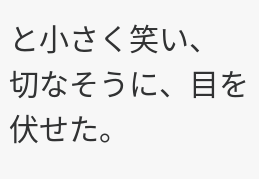と小さく笑い、
切なそうに、目を伏せた。